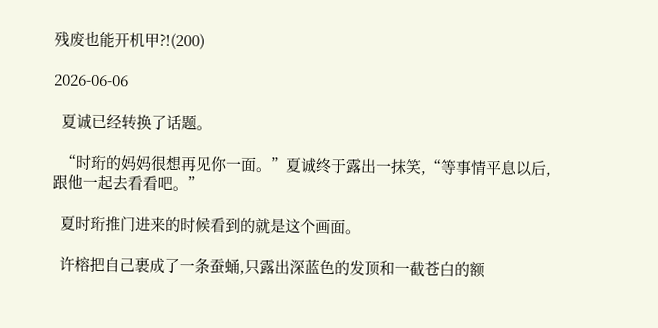残废也能开机甲?!(200)

2026-06-06

  夏诚已经转换了话题。

  “时珩的妈妈很想再见你一面。”夏诚终于露出一抹笑,“等事情平息以后,跟他一起去看看吧。”

  夏时珩推门进来的时候看到的就是这个画面。

  许榕把自己裹成了一条蚕蛹,只露出深蓝色的发顶和一截苍白的额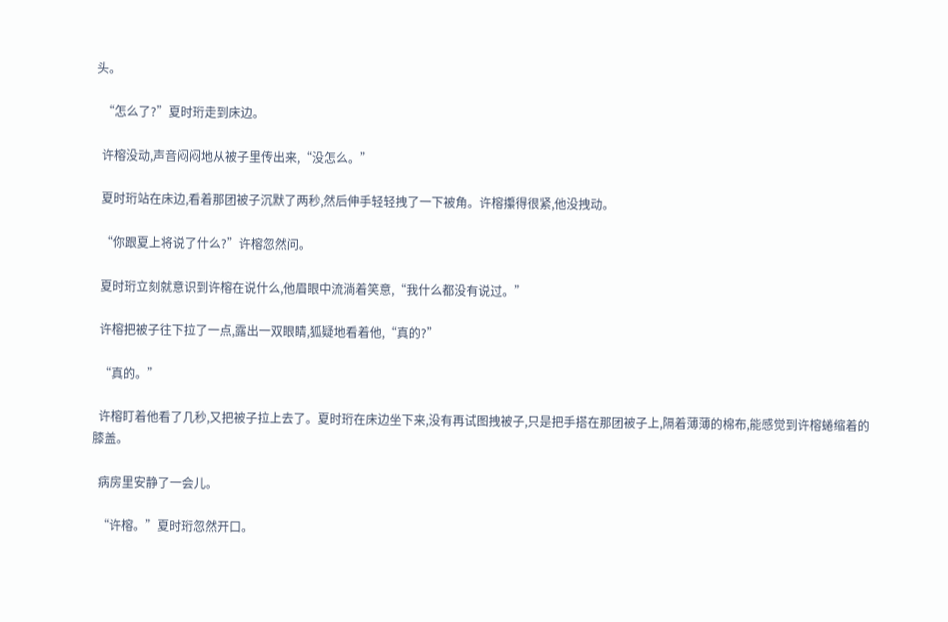头。

  “怎么了?”夏时珩走到床边。

  许榕没动,声音闷闷地从被子里传出来,“没怎么。”

  夏时珩站在床边,看着那团被子沉默了两秒,然后伸手轻轻拽了一下被角。许榕攥得很紧,他没拽动。

  “你跟夏上将说了什么?”许榕忽然问。

  夏时珩立刻就意识到许榕在说什么,他眉眼中流淌着笑意,“我什么都没有说过。”

  许榕把被子往下拉了一点,露出一双眼睛,狐疑地看着他,“真的?”

  “真的。”

  许榕盯着他看了几秒,又把被子拉上去了。夏时珩在床边坐下来,没有再试图拽被子,只是把手搭在那团被子上,隔着薄薄的棉布,能感觉到许榕蜷缩着的膝盖。

  病房里安静了一会儿。

  “许榕。”夏时珩忽然开口。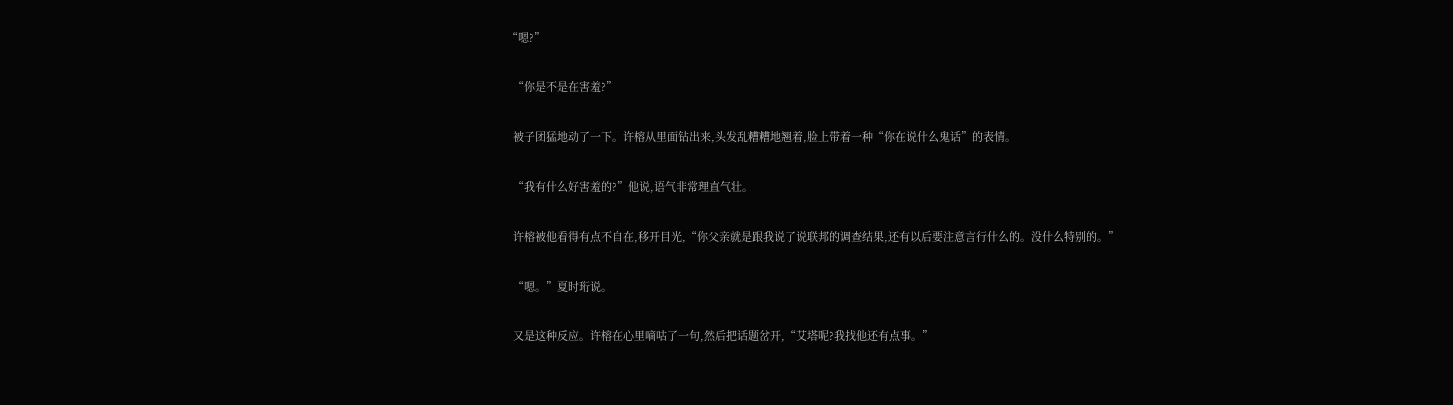“嗯?”

  “你是不是在害羞?”

  被子团猛地动了一下。许榕从里面钻出来,头发乱糟糟地翘着,脸上带着一种“你在说什么鬼话”的表情。

  “我有什么好害羞的?”他说,语气非常理直气壮。

  许榕被他看得有点不自在,移开目光,“你父亲就是跟我说了说联邦的调查结果,还有以后要注意言行什么的。没什么特别的。”

  “嗯。”夏时珩说。

  又是这种反应。许榕在心里嘀咕了一句,然后把话题岔开,“艾塔呢?我找他还有点事。”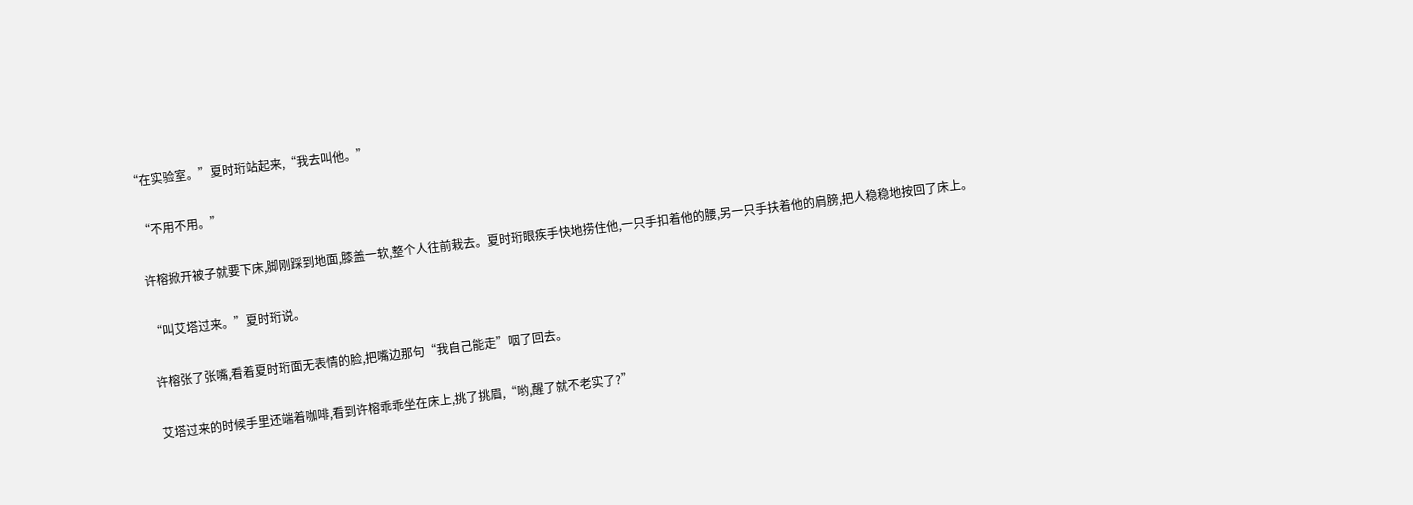“在实验室。”夏时珩站起来,“我去叫他。”

  “不用不用。”

  许榕掀开被子就要下床,脚刚踩到地面,膝盖一软,整个人往前栽去。夏时珩眼疾手快地捞住他,一只手扣着他的腰,另一只手扶着他的肩膀,把人稳稳地按回了床上。

  “叫艾塔过来。”夏时珩说。

  许榕张了张嘴,看着夏时珩面无表情的脸,把嘴边那句“我自己能走”咽了回去。

  艾塔过来的时候手里还端着咖啡,看到许榕乖乖坐在床上,挑了挑眉,“哟,醒了就不老实了?”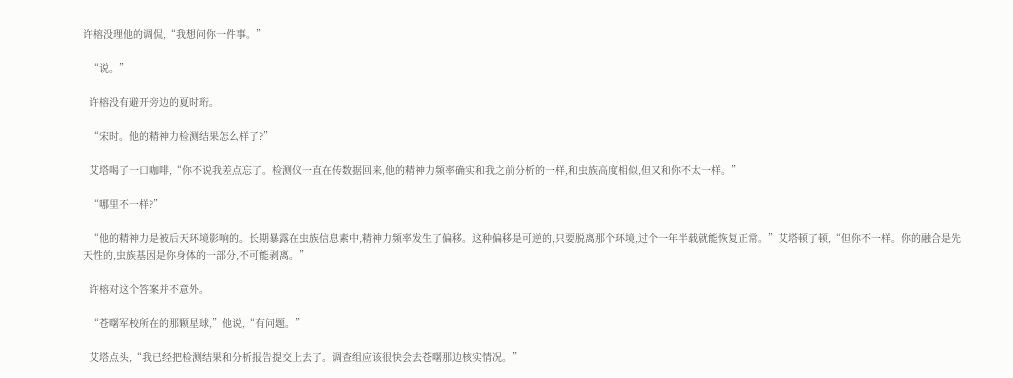许榕没理他的调侃,“我想问你一件事。”

  “说。”

  许榕没有避开旁边的夏时珩。

  “宋时。他的精神力检测结果怎么样了?”

  艾塔喝了一口咖啡,“你不说我差点忘了。检测仪一直在传数据回来,他的精神力频率确实和我之前分析的一样,和虫族高度相似,但又和你不太一样。”

  “哪里不一样?”

  “他的精神力是被后天环境影响的。长期暴露在虫族信息素中,精神力频率发生了偏移。这种偏移是可逆的,只要脱离那个环境,过个一年半载就能恢复正常。”艾塔顿了顿,“但你不一样。你的融合是先天性的,虫族基因是你身体的一部分,不可能剥离。”

  许榕对这个答案并不意外。

  “苍曙军校所在的那颗星球,”他说,“有问题。”

  艾塔点头,“我已经把检测结果和分析报告提交上去了。调查组应该很快会去苍曙那边核实情况。”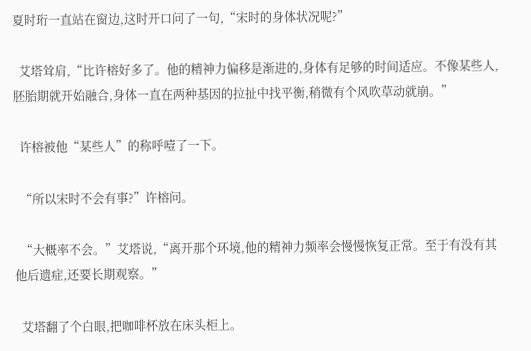夏时珩一直站在窗边,这时开口问了一句,“宋时的身体状况呢?”

  艾塔耸肩,“比许榕好多了。他的精神力偏移是渐进的,身体有足够的时间适应。不像某些人,胚胎期就开始融合,身体一直在两种基因的拉扯中找平衡,稍微有个风吹草动就崩。”

  许榕被他“某些人”的称呼噎了一下。

  “所以宋时不会有事?”许榕问。

  “大概率不会。”艾塔说,“离开那个环境,他的精神力频率会慢慢恢复正常。至于有没有其他后遗症,还要长期观察。”

  艾塔翻了个白眼,把咖啡杯放在床头柜上。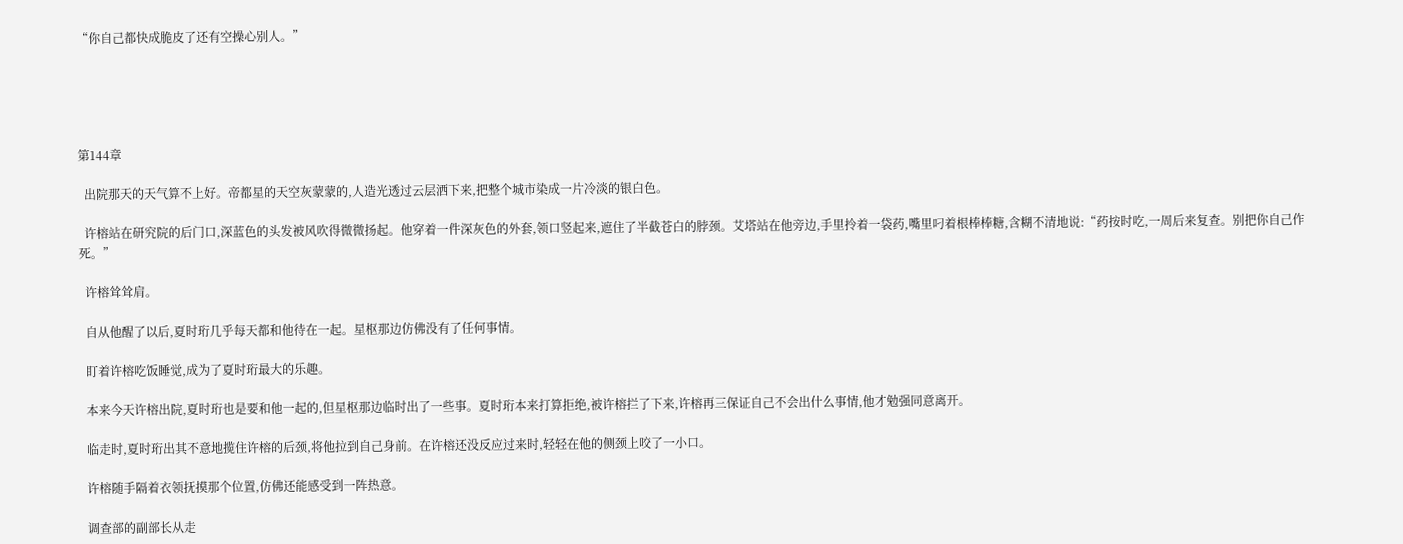“你自己都快成脆皮了还有空操心别人。”





第144章

  出院那天的天气算不上好。帝都星的天空灰蒙蒙的,人造光透过云层洒下来,把整个城市染成一片冷淡的银白色。

  许榕站在研究院的后门口,深蓝色的头发被风吹得微微扬起。他穿着一件深灰色的外套,领口竖起来,遮住了半截苍白的脖颈。艾塔站在他旁边,手里拎着一袋药,嘴里叼着根棒棒糖,含糊不清地说:“药按时吃,一周后来复查。别把你自己作死。”

  许榕耸耸肩。

  自从他醒了以后,夏时珩几乎每天都和他待在一起。星枢那边仿佛没有了任何事情。

  盯着许榕吃饭睡觉,成为了夏时珩最大的乐趣。

  本来今天许榕出院,夏时珩也是要和他一起的,但星枢那边临时出了一些事。夏时珩本来打算拒绝,被许榕拦了下来,许榕再三保证自己不会出什么事情,他才勉强同意离开。

  临走时,夏时珩出其不意地揽住许榕的后颈,将他拉到自己身前。在许榕还没反应过来时,轻轻在他的侧颈上咬了一小口。

  许榕随手隔着衣领抚摸那个位置,仿佛还能感受到一阵热意。

  调查部的副部长从走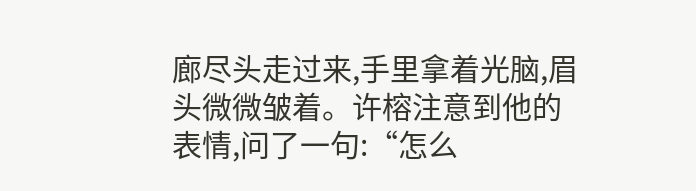廊尽头走过来,手里拿着光脑,眉头微微皱着。许榕注意到他的表情,问了一句:“怎么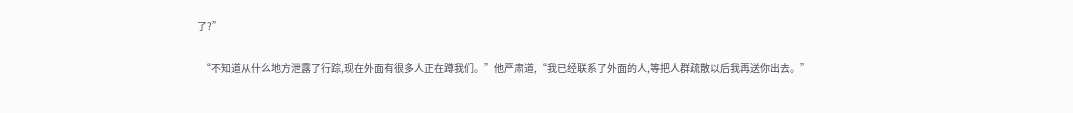了?”

  “不知道从什么地方泄露了行踪,现在外面有很多人正在蹲我们。”他严肃道,“我已经联系了外面的人,等把人群疏散以后我再送你出去。”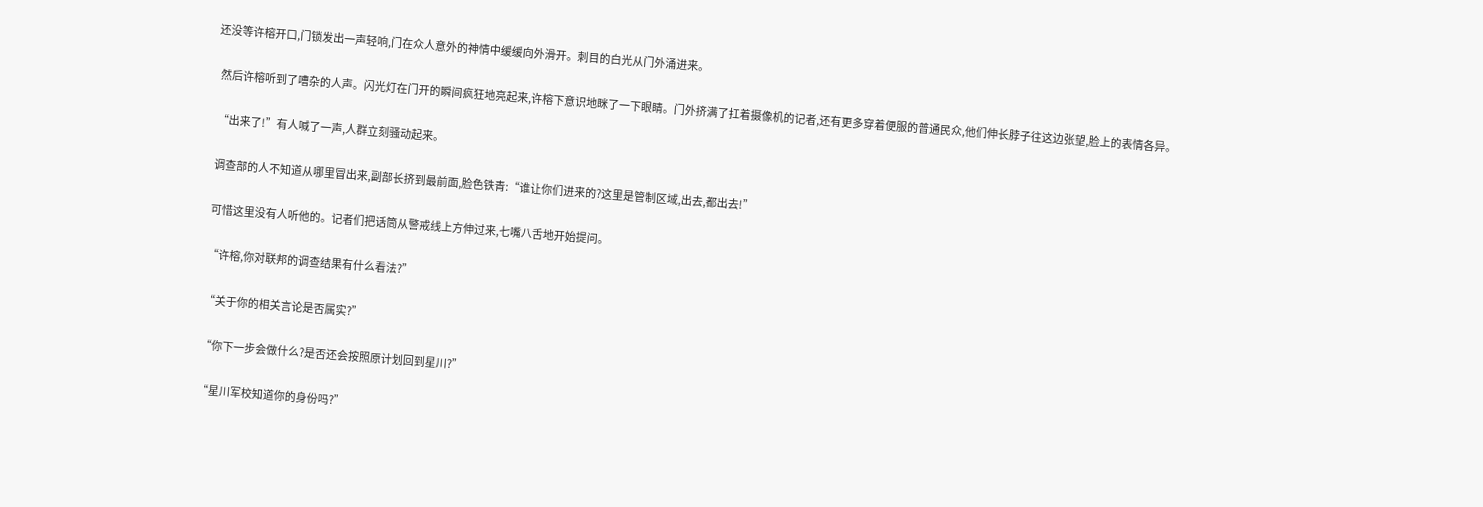还没等许榕开口,门锁发出一声轻响,门在众人意外的神情中缓缓向外滑开。刺目的白光从门外涌进来。

  然后许榕听到了嘈杂的人声。闪光灯在门开的瞬间疯狂地亮起来,许榕下意识地眯了一下眼睛。门外挤满了扛着摄像机的记者,还有更多穿着便服的普通民众,他们伸长脖子往这边张望,脸上的表情各异。

  “出来了!”有人喊了一声,人群立刻骚动起来。

  调查部的人不知道从哪里冒出来,副部长挤到最前面,脸色铁青:“谁让你们进来的?这里是管制区域,出去,都出去!”

  可惜这里没有人听他的。记者们把话筒从警戒线上方伸过来,七嘴八舌地开始提问。

  “许榕,你对联邦的调查结果有什么看法?”

  “关于你的相关言论是否属实?”

  “你下一步会做什么?是否还会按照原计划回到星川?”

  “星川军校知道你的身份吗?”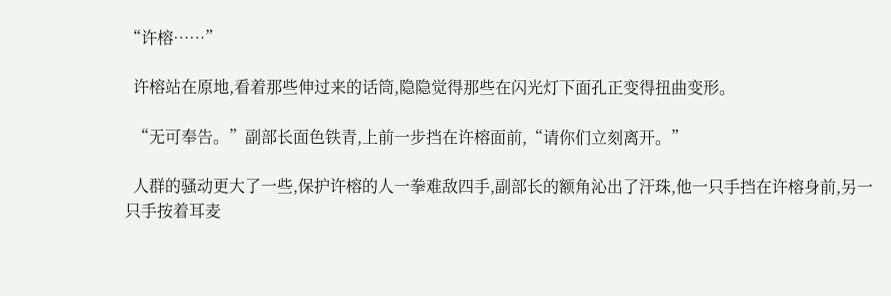“许榕……”

  许榕站在原地,看着那些伸过来的话筒,隐隐觉得那些在闪光灯下面孔正变得扭曲变形。

  “无可奉告。”副部长面色铁青,上前一步挡在许榕面前,“请你们立刻离开。”

  人群的骚动更大了一些,保护许榕的人一拳难敌四手,副部长的额角沁出了汗珠,他一只手挡在许榕身前,另一只手按着耳麦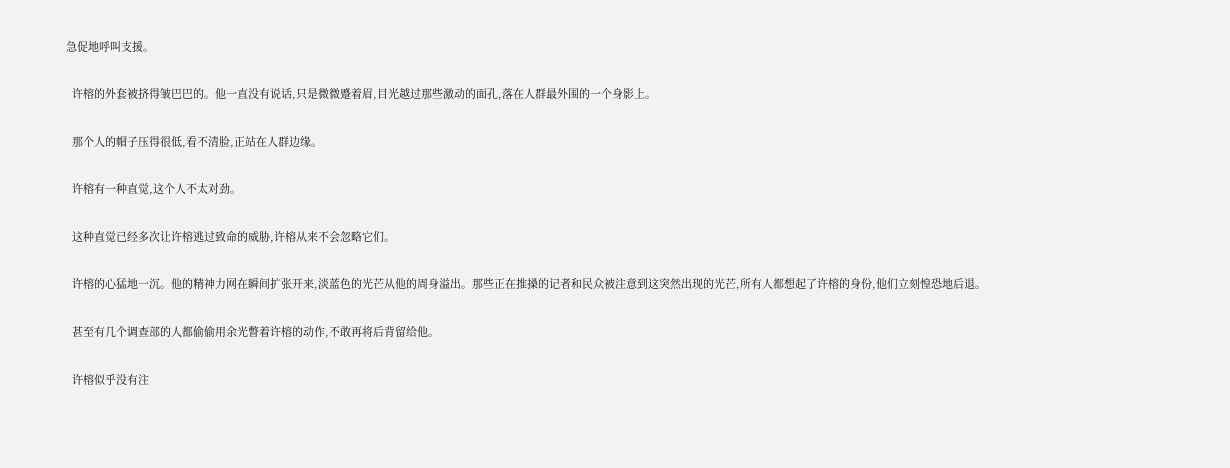急促地呼叫支援。

  许榕的外套被挤得皱巴巴的。他一直没有说话,只是微微蹙着眉,目光越过那些激动的面孔,落在人群最外围的一个身影上。

  那个人的帽子压得很低,看不清脸,正站在人群边缘。

  许榕有一种直觉,这个人不太对劲。

  这种直觉已经多次让许榕逃过致命的威胁,许榕从来不会忽略它们。

  许榕的心猛地一沉。他的精神力网在瞬间扩张开来,淡蓝色的光芒从他的周身溢出。那些正在推搡的记者和民众被注意到这突然出现的光芒,所有人都想起了许榕的身份,他们立刻惶恐地后退。

  甚至有几个调查部的人都偷偷用余光瞥着许榕的动作,不敢再将后背留给他。

  许榕似乎没有注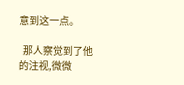意到这一点。

  那人察觉到了他的注视,微微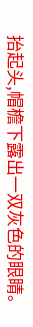抬起头,帽檐下露出一双灰色的眼睛。